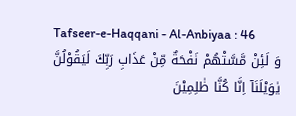Tafseer-e-Haqqani - Al-Anbiyaa : 46
وَ لَئِنْ مَّسَّتْهُمْ نَفْحَةٌ مِّنْ عَذَابِ رَبِّكَ لَیَقُوْلُنَّ یٰوَیْلَنَاۤ اِنَّا كُنَّا ظٰلِمِیْنَ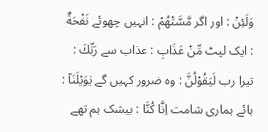وَلَئِنْ : اور اگر مَّسَّتْهُمْ : انہیں چھوئے نَفْحَةٌ : ایک لپٹ مِّنْ عَذَابِ : عذاب سے رَبِّكَ : تیرا رب لَيَقُوْلُنَّ : وہ ضرور کہیں گے يٰوَيْلَنَآ : ہائے ہماری شامت اِنَّا كُنَّا : بیشک ہم تھے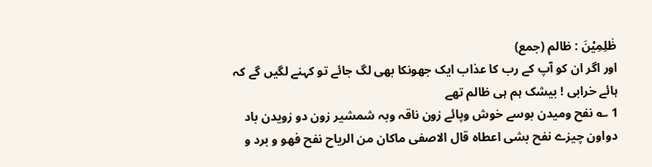ظٰلِمِيْنَ : ظالم (جمع)
اور اگر ان کو آپ کے رب کا عذاب ایک جھونکا بھی لگ جائے تو کہنے لگیں گے کہ ہائے خرابی ! بیشک ہم ہی ظالم تھے
1 ؎ نفح ومیدن بوسے خوش وپائے زون ناقہ وبہ شمشیر زون دو زویدن باد دواون چیزے نفح بشی اعطاہ قال الاصفی ماکان من الریاح نفح فھو و برد و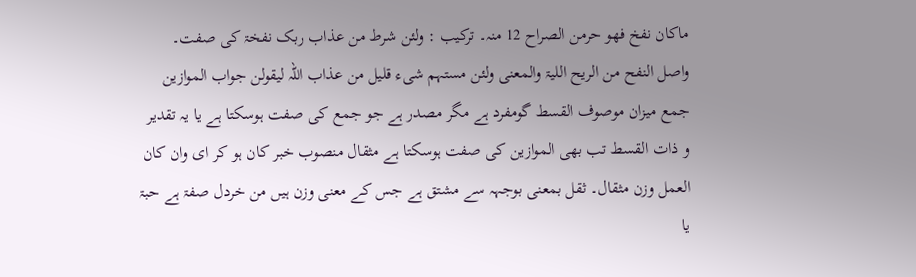ماکان نفخ فھو حرمن الصراح 12 منہ۔ ترکیب : ولئن شرط من عذاب ربک نفخۃ کی صفت۔ واصل النفح من الریح اللیۃ والمعنی ولئن مستہم شیء قلیل من عذاب اللہ لیقولن جواب الموازین جمع میزان موصوف القسط گومفرد ہے مگر مصدر ہے جو جمع کی صفت ہوسکتا ہے یا یہ تقدیر و ذات القسط تب بھی الموازین کی صفت ہوسکتا ہے مثقال منصوب خبر کان ہو کر ای وان کان العمل وزن مثقال۔ ثقل بمعنی بوجہہ سے مشتق ہے جس کے معنی وزن ہیں من خردل صفۃ ہے حبۃ یا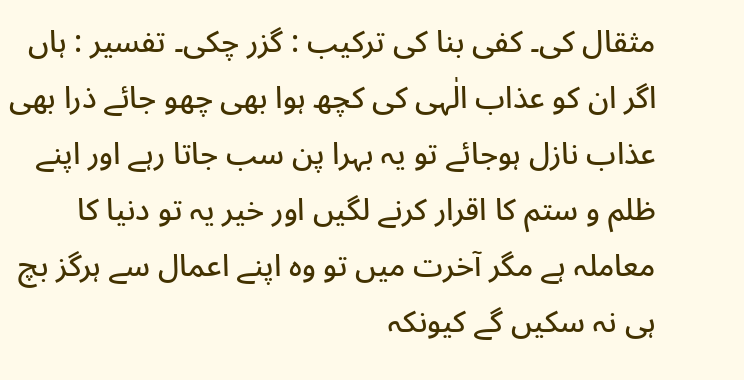مثقال کی۔ کفی بنا کی ترکیب : گزر چکی۔ تفسیر : ہاں اگر ان کو عذاب الٰہی کی کچھ ہوا بھی چھو جائے ذرا بھی عذاب نازل ہوجائے تو یہ بہرا پن سب جاتا رہے اور اپنے ظلم و ستم کا اقرار کرنے لگیں اور خیر یہ تو دنیا کا معاملہ ہے مگر آخرت میں تو وہ اپنے اعمال سے ہرگز بچ ہی نہ سکیں گے کیونکہ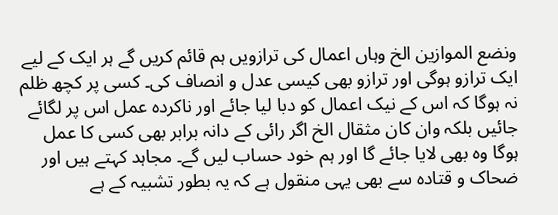ونضع الموازین الخ وہاں اعمال کی ترازویں ہم قائم کریں گے ہر ایک کے لیے ایک ترازو ہوگی اور ترازو بھی کیسی عدل و انصاف کی۔ کسی پر کچھ ظلم نہ ہوگا کہ اس کے نیک اعمال کو دبا لیا جائے اور ناکردہ عمل اس پر لگائے جائیں بلکہ وان کان مثقال الخ اگر رائی کے دانہ برابر بھی کسی کا عمل ہوگا وہ بھی لایا جائے گا اور ہم خود حساب لیں گے۔ مجاہد کہتے ہیں اور ضحاک و قتادہ سے بھی یہی منقول ہے کہ یہ بطور تشبیہ کے ہے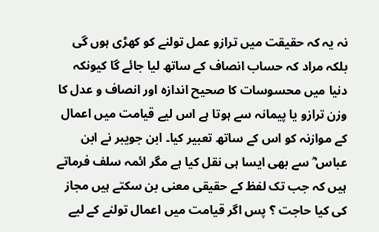نہ یہ کہ حقیقت میں ترازو عمل تولنے کو کھڑی ہوں گی بلکہ مراد کہ حساب انصاف کے ساتھ لیا جائے گا کیونکہ دنیا میں محسوسات کا صحیح اندازہ اور انصاف و عدل کا وزن ترازو یا پیمانہ سے ہوتا ہے اس لیے قیامت میں اعمال کے موازنہ کو اس کے ساتھ تعبیر کیا۔ ابن جویبر نے ابن عباس ؓ سے بھی ایسا ہی نقل کیا ہے مگر ائمہ سلف فرماتے ہیں کہ جب تک لفظ کے حقیقی معنی بن سکتے ہیں مجاز کی کیا حاجت ؟ پس اگر قیامت میں اعمال تولنے کے لیے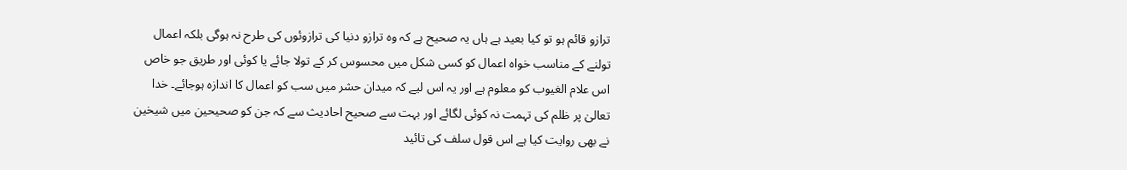ترازو قائم ہو تو کیا بعید ہے ہاں یہ صحیح ہے کہ وہ ترازو دنیا کی ترازوئوں کی طرح نہ ہوگی بلکہ اعمال تولنے کے مناسب خواہ اعمال کو کسی شکل میں محسوس کر کے تولا جائے یا کوئی اور طریق جو خاص اس علام الغیوب کو معلوم ہے اور یہ اس لیے کہ میدان حشر میں سب کو اعمال کا اندازہ ہوجائے۔ خدا تعالیٰ پر ظلم کی تہمت نہ کوئی لگائے اور بہت سے صحیح احادیث سے کہ جن کو صحیحین میں شیخین نے بھی روایت کیا ہے اس قول سلف کی تائید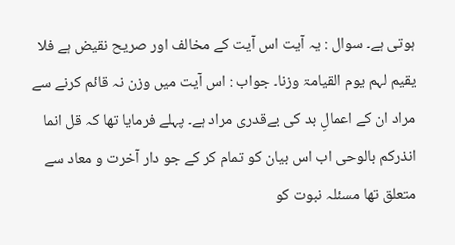ہوتی ہے۔ سوال : یہ آیت اس آیت کے مخالف اور صریح نقیض ہے فلا یقیم لہم یوم القیامۃ وزنا۔ جواب : اس آیت میں وزن نہ قائم کرنے سے مراد ان کے اعمالِ بد کی بےقدری مراد ہے۔ پہلے فرمایا تھا کہ قل انما انذرکم بالوحی اب اس بیان کو تمام کر کے جو دار آخرت و معاد سے متعلق تھا مسئلہ نبوت کو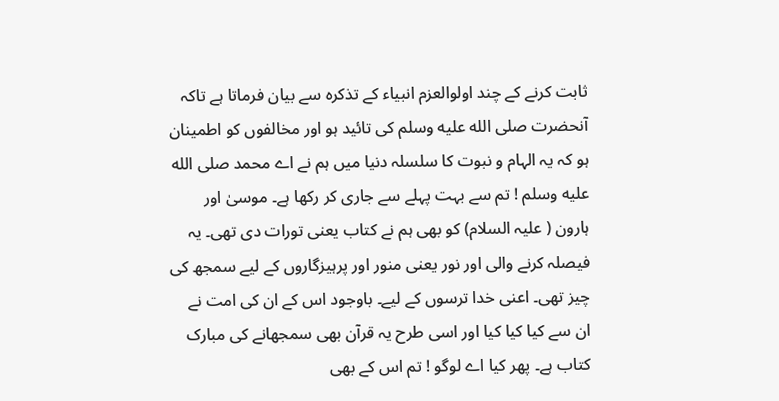ثابت کرنے کے چند اولوالعزم انبیاء کے تذکرہ سے بیان فرماتا ہے تاکہ آنحضرت صلى الله عليه وسلم کی تائید ہو اور مخالفوں کو اطمینان ہو کہ یہ الہام و نبوت کا سلسلہ دنیا میں ہم نے اے محمد صلى الله عليه وسلم ! تم سے بہت پہلے سے جاری کر رکھا ہے۔ موسیٰ اور ہارون ( علیہ السلام) کو بھی ہم نے کتاب یعنی تورات دی تھی۔ یہ فیصلہ کرنے والی اور نور یعنی منور اور پرہیزگاروں کے لیے سمجھ کی چیز تھی۔ اعنی خدا ترسوں کے لیے۔ باوجود اس کے ان کی امت نے ان سے کیا کیا کیا اور اسی طرح یہ قرآن بھی سمجھانے کی مبارک کتاب ہے۔ پھر کیا اے لوگو ! تم اس کے بھی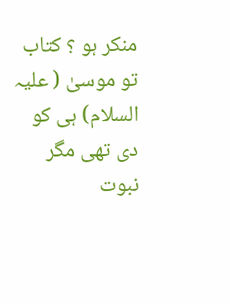منکر ہو ؟ کتاب تو موسیٰ ( علیہ السلام) ہی کو دی تھی مگر نبوت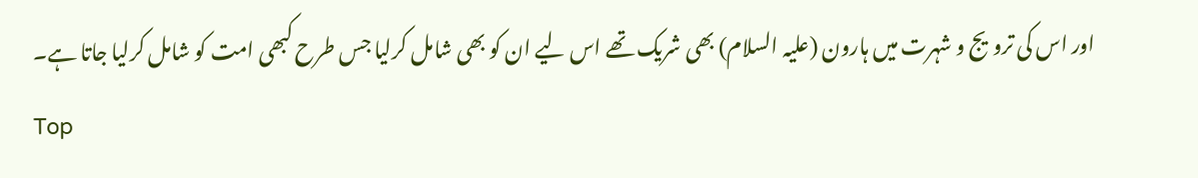اور اس کی ترویج و شہرت میں ہارون (علیہ السلام) بھی شریک تھے اس لیے ان کو بھی شامل کرلیا جس طرح کبھی امت کو شامل کرلیا جاتا ہے۔
Top